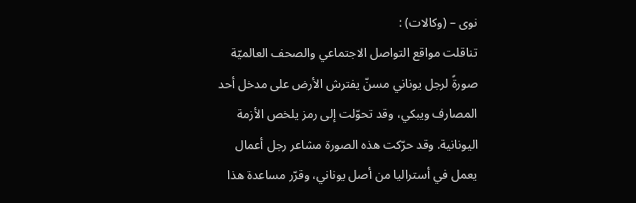نوى – (وكالات) :
تناقلت مواقع التواصل الاجتماعي والصحف العالميّة صورةً لرجل يوناني مسنّ يفترش الأرض على مدخل أحد المصارف ويبكي، وقد تحوّلت إلى رمز يلخص الأزمة اليونانية. وقد حرّكت هذه الصورة مشاعر رجل أعمال يعمل في أستراليا من أصل يوناني، وقرّر مساعدة هذا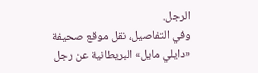الرجل.
وفي التفاصيل، نقل موقع صحيفة «دايلي مايل» البريطانية عن رجل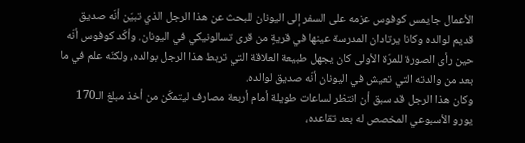الأعمال جايمس كوفوس عزمه على السفر إلى اليونان للبحث عن هذا الرجل الذي تبيّن أنّه صديق قديم لوالده وكانا يرتادان المدرسة عينها في قريةٍ من قرى تسالونيكي في اليونان. وأكّد كوفوس أنّه حين رأى الصورة للمرّة الأولى كان يجهل طبيعة العلاقة التي تربط هذا الرجل بوالده، ولكنّه علم في ما بعد من والدته التي تعيش في اليونان أنّه صديق لوالده.
وكان هذا الرجل قد سبق أن انتظر لساعات طويلة أمام أربعة مصارف ليتمكّن من أخذ مبلغ الـ170 يورو الأسبوعي المخصص له بعد تقاعده،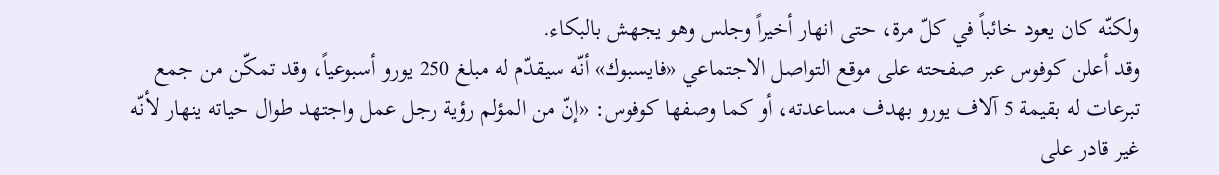ولكنّه كان يعود خائباً في كلّ مرة، حتى انهار أخيراً وجلس وهو يجهش بالبكاء.
وقد أعلن كوفوس عبر صفحته على موقع التواصل الاجتماعي «فايسبوك» أنّه سيقدّم له مبلغ 250 يورو أسبوعياً، وقد تمكّن من جمع تبرعات له بقيمة 5 آلاف يورو بهدف مساعدته، أو كما وصفها كوفوس: «إنّ من المؤلم رؤية رجل عمل واجتهد طوال حياته ينهار لأنّه غير قادر على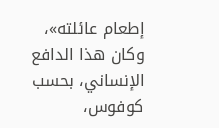إطعام عائلته»، وكان هذا الدافع الإنساني، بحسب كوفوس،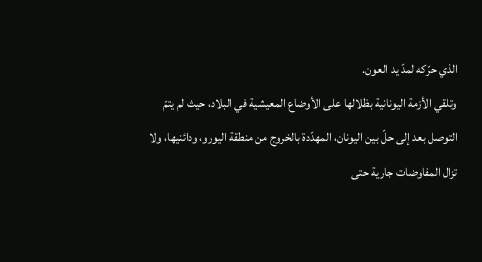الذي حرّكه لمدّ يد العون.
وتلقي الأزمة اليونانية بظلالها على الأوضاع المعيشية في البلاد، حيث لم يتمّ التوصل بعد إلى حلّ بين اليونان، المهدّدة بالخروج من منطقة اليورو، ودائنيها، ولا تزال المفاوضات جارية حتى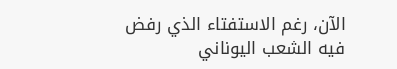الآن، رغم الاستفتاء الذي رفض فيه الشعب اليوناني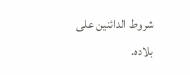شروط الدائنين على بلاده.